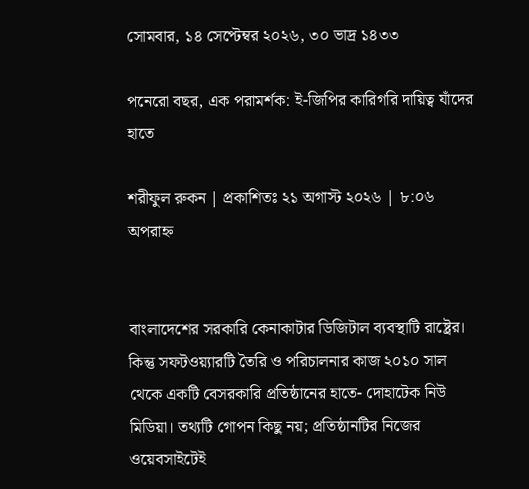সোমবার, ১৪ সেপ্টেম্বর ২০২৬, ৩০ ভাদ্র ১৪৩৩

পনেরো বছর, এক পরামর্শক: ই-জিপির কারিগরি দায়িত্ব যাঁদের হাতে

শরীফুল রুকন | প্রকাশিতঃ ২১ অগাস্ট ২০২৬ | ৮:০৬ অপরাহ্ন


বাংলাদেশের সরকারি কেনাকাটার ডিজিটাল ব্যবস্থাটি রাষ্ট্রের। কিন্তু সফটওয়্যারটি তৈরি ও পরিচালনার কাজ ২০১০ সাল থেকে একটি বেসরকারি প্রতিষ্ঠানের হাতে- দোহাটেক নিউ মিডিয়া। তথ্যটি গোপন কিছু নয়; প্রতিষ্ঠানটির নিজের ওয়েবসাইটেই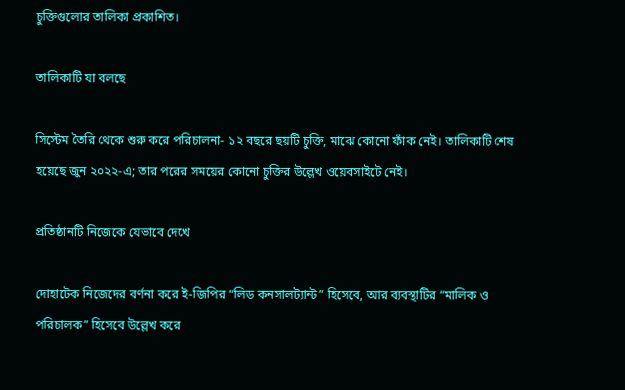চুক্তিগুলোর তালিকা প্রকাশিত।

তালিকাটি যা বলছে

সিস্টেম তৈরি থেকে শুরু করে পরিচালনা- ১২ বছরে ছয়টি চুক্তি, মাঝে কোনো ফাঁক নেই। তালিকাটি শেষ হয়েছে জুন ২০২২-এ; তার পরের সময়ের কোনো চুক্তির উল্লেখ ওয়েবসাইটে নেই।

প্রতিষ্ঠানটি নিজেকে যেভাবে দেখে

দোহাটেক নিজেদের বর্ণনা করে ই-জিপির “লিড কনসালট্যান্ট” হিসেবে, আর ব্যবস্থাটির “মালিক ও পরিচালক” হিসেবে উল্লেখ করে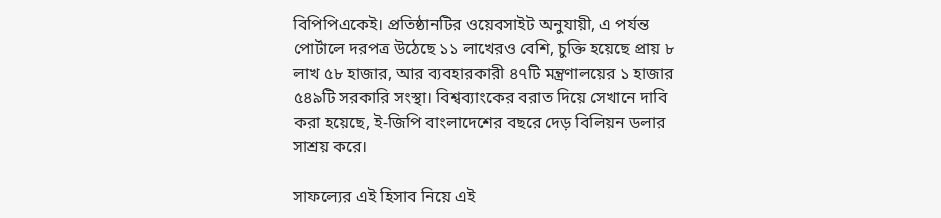বিপিপিএকেই। প্রতিষ্ঠানটির ওয়েবসাইট অনুযায়ী, এ পর্যন্ত পোর্টালে দরপত্র উঠেছে ১১ লাখেরও বেশি, চুক্তি হয়েছে প্রায় ৮ লাখ ৫৮ হাজার, আর ব্যবহারকারী ৪৭টি মন্ত্রণালয়ের ১ হাজার ৫৪৯টি সরকারি সংস্থা। বিশ্বব্যাংকের বরাত দিয়ে সেখানে দাবি করা হয়েছে, ই-জিপি বাংলাদেশের বছরে দেড় বিলিয়ন ডলার সাশ্রয় করে।

সাফল্যের এই হিসাব নিয়ে এই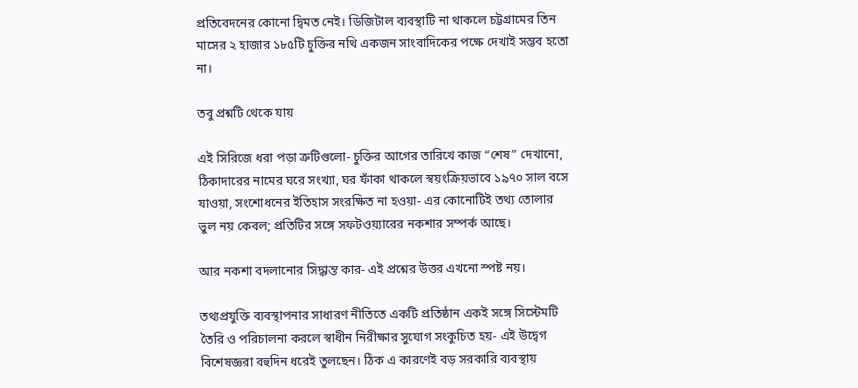প্রতিবেদনের কোনো দ্বিমত নেই। ডিজিটাল ব্যবস্থাটি না থাকলে চট্টগ্রামের তিন মাসের ২ হাজার ১৮৫টি চুক্তির নথি একজন সাংবাদিকের পক্ষে দেখাই সম্ভব হতো না।

তবু প্রশ্নটি থেকে যায়

এই সিরিজে ধরা পড়া ত্রুটিগুলো- চুক্তির আগের তারিখে কাজ “শেষ” দেখানো, ঠিকাদারের নামের ঘরে সংখ্যা, ঘর ফাঁকা থাকলে স্বয়ংক্রিয়ভাবে ১৯৭০ সাল বসে যাওয়া, সংশোধনের ইতিহাস সংরক্ষিত না হওয়া- এর কোনোটিই তথ্য তোলার ভুল নয় কেবল; প্রতিটির সঙ্গে সফটওয়্যারের নকশার সম্পর্ক আছে।

আর নকশা বদলানোর সিদ্ধান্ত কার- এই প্রশ্নের উত্তর এখনো স্পষ্ট নয়।

তথ্যপ্রযুক্তি ব্যবস্থাপনার সাধারণ নীতিতে একটি প্রতিষ্ঠান একই সঙ্গে সিস্টেমটি তৈরি ও পরিচালনা করলে স্বাধীন নিরীক্ষার সুযোগ সংকুচিত হয়- এই উদ্বেগ বিশেষজ্ঞরা বহুদিন ধরেই তুলছেন। ঠিক এ কারণেই বড় সরকারি ব্যবস্থায়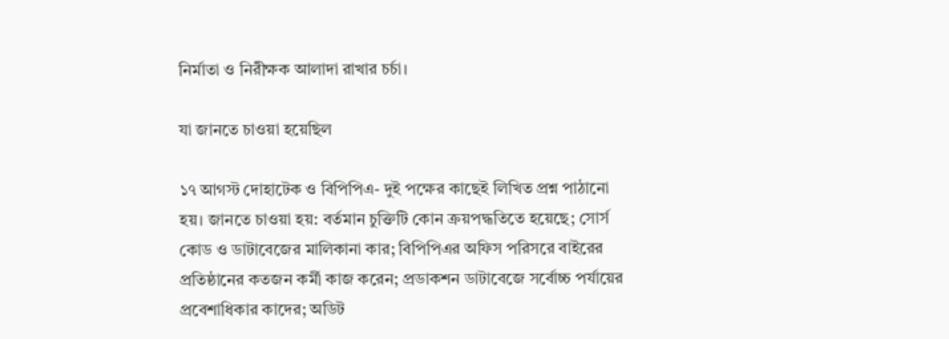নির্মাতা ও নিরীক্ষক আলাদা রাখার চর্চা।

যা জানতে চাওয়া হয়েছিল

১৭ আগস্ট দোহাটেক ও বিপিপিএ- দুই পক্ষের কাছেই লিখিত প্রশ্ন পাঠানো হয়। জানতে চাওয়া হয়: বর্তমান চুক্তিটি কোন ক্রয়পদ্ধতিতে হয়েছে; সোর্স কোড ও ডাটাবেজের মালিকানা কার; বিপিপিএর অফিস পরিসরে বাইরের প্রতিষ্ঠানের কতজন কর্মী কাজ করেন; প্রডাকশন ডাটাবেজে সর্বোচ্চ পর্যায়ের প্রবেশাধিকার কাদের; অডিট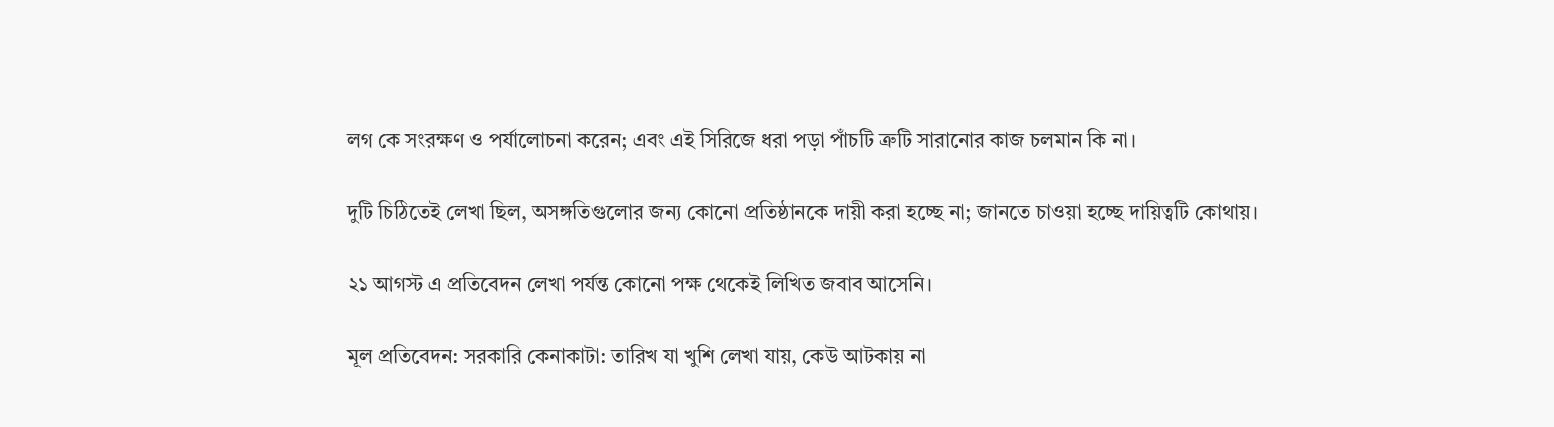লগ কে সংরক্ষণ ও পর্যালোচনা করেন; এবং এই সিরিজে ধরা পড়া পাঁচটি ত্রুটি সারানোর কাজ চলমান কি না।

দুটি চিঠিতেই লেখা ছিল, অসঙ্গতিগুলোর জন্য কোনো প্রতিষ্ঠানকে দায়ী করা হচ্ছে না; জানতে চাওয়া হচ্ছে দায়িত্বটি কোথায়।

২১ আগস্ট এ প্রতিবেদন লেখা পর্যন্ত কোনো পক্ষ থেকেই লিখিত জবাব আসেনি।

মূল প্রতিবেদন: সরকারি কেনাকাটা: তারিখ যা খুশি লেখা যায়, কেউ আটকায় না